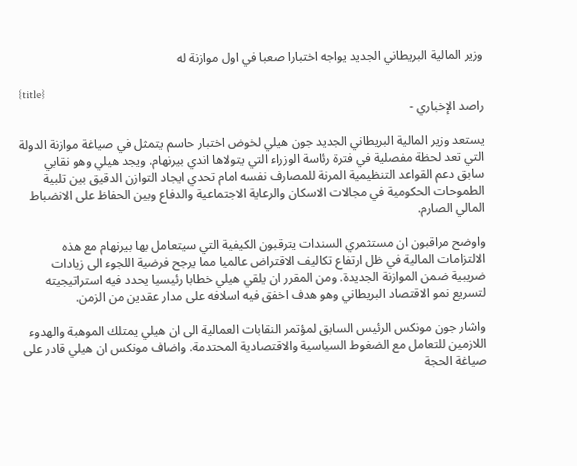وزير المالية البريطاني الجديد يواجه اختبارا صعبا في اول موازنة له

{title}
راصد الإخباري -

يستعد وزير المالية البريطاني الجديد جون هيلي لخوض اختبار حاسم يتمثل في صياغة موازنة الدولة التي تعد لحظة مفصلية في فترة رئاسة الوزراء التي يتولاها اندي بيرنهام. ويجد هيلي وهو نقابي سابق دعم القواعد التنظيمية المرنة للمصارف نفسه امام تحدي ايجاد التوازن الدقيق بين تلبية الطموحات الحكومية في مجالات الاسكان والرعاية الاجتماعية والدفاع وبين الحفاظ على الانضباط المالي الصارم.

واوضح مراقبون ان مستثمري السندات يترقبون الكيفية التي سيتعامل بها بيرنهام مع هذه الالتزامات المالية في ظل ارتفاع تكاليف الاقتراض عالميا مما يرجح فرضية اللجوء الى زيادات ضريبية ضمن الموازنة الجديدة. ومن المقرر ان يلقي هيلي خطابا رئيسيا يحدد فيه استراتيجيته لتسريع نمو الاقتصاد البريطاني وهو هدف اخفق فيه اسلافه على مدار عقدين من الزمن.

واشار جون مونكس الرئيس السابق لمؤتمر النقابات العمالية الى ان هيلي يمتلك الموهبة والهدوء اللازمين للتعامل مع الضغوط السياسية والاقتصادية المحتدمة. واضاف مونكس ان هيلي قادر على صياغة الحجة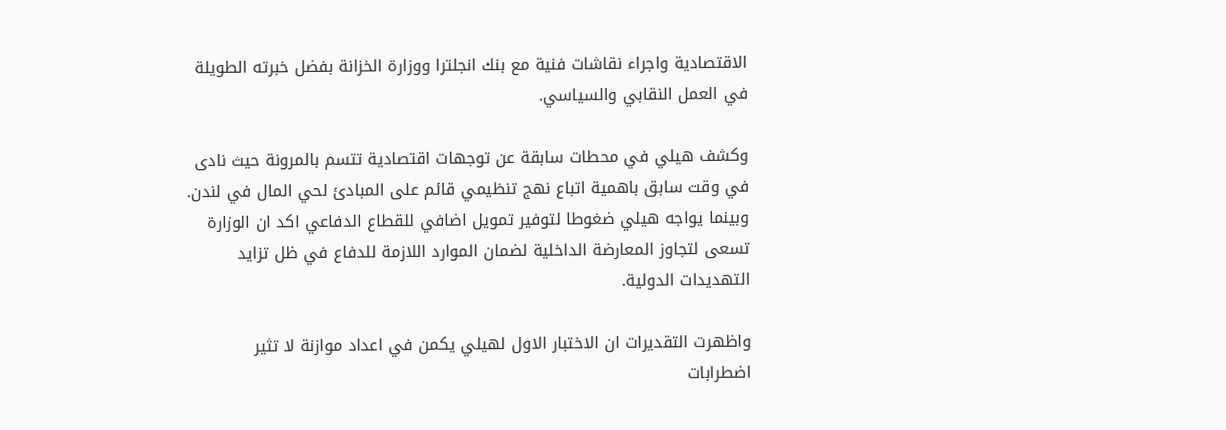الاقتصادية واجراء نقاشات فنية مع بنك انجلترا ووزارة الخزانة بفضل خبرته الطويلة في العمل النقابي والسياسي.

وكشف هيلي في محطات سابقة عن توجهات اقتصادية تتسم بالمرونة حيث نادى في وقت سابق باهمية اتباع نهج تنظيمي قائم على المبادئ لحي المال في لندن. وبينما يواجه هيلي ضغوطا لتوفير تمويل اضافي للقطاع الدفاعي اكد ان الوزارة تسعى لتجاوز المعارضة الداخلية لضمان الموارد اللازمة للدفاع في ظل تزايد التهديدات الدولية.

واظهرت التقديرات ان الاختبار الاول لهيلي يكمن في اعداد موازنة لا تثير اضطرابات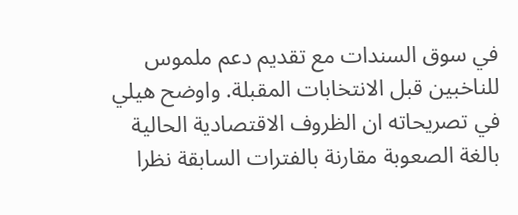في سوق السندات مع تقديم دعم ملموس للناخبين قبل الانتخابات المقبلة. واوضح هيلي في تصريحاته ان الظروف الاقتصادية الحالية بالغة الصعوبة مقارنة بالفترات السابقة نظرا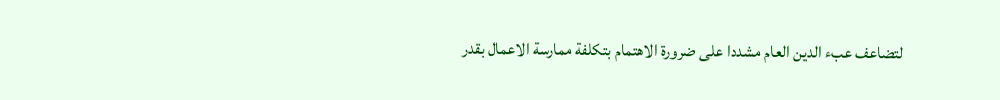لتضاعف عبء الدين العام مشددا على ضرورة الاهتمام بتكلفة ممارسة الاعمال بقدر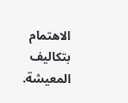الاهتمام بتكاليف المعيشة.